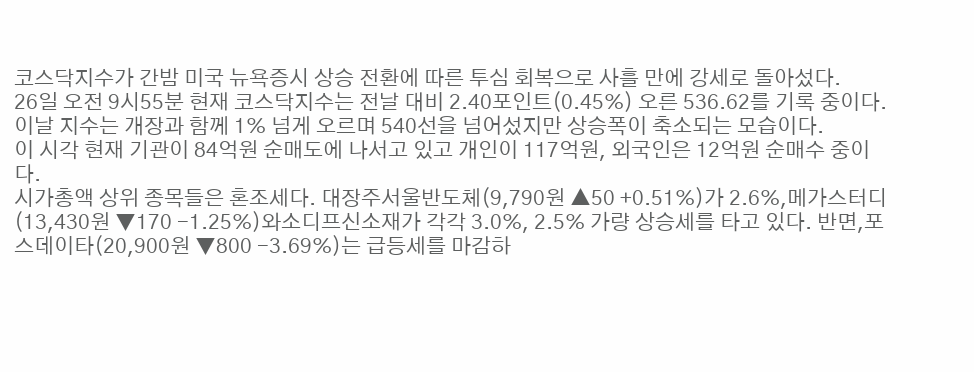코스닥지수가 간밤 미국 뉴욕증시 상승 전환에 따른 투심 회복으로 사흘 만에 강세로 돌아섰다.
26일 오전 9시55분 현재 코스닥지수는 전날 대비 2.40포인트(0.45%) 오른 536.62를 기록 중이다. 이날 지수는 개장과 함께 1% 넘게 오르며 540선을 넘어섰지만 상승폭이 축소되는 모습이다.
이 시각 현재 기관이 84억원 순매도에 나서고 있고 개인이 117억원, 외국인은 12억원 순매수 중이다.
시가총액 상위 종목들은 혼조세다. 대장주서울반도체(9,790원 ▲50 +0.51%)가 2.6%,메가스터디(13,430원 ▼170 -1.25%)와소디프신소재가 각각 3.0%, 2.5% 가량 상승세를 타고 있다. 반면,포스데이타(20,900원 ▼800 -3.69%)는 급등세를 마감하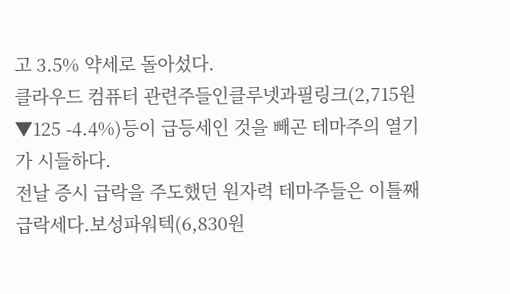고 3.5% 약세로 돌아섰다.
클라우드 컴퓨터 관련주들인클루넷과필링크(2,715원 ▼125 -4.4%)등이 급등세인 것을 빼곤 테마주의 열기가 시들하다.
전날 증시 급락을 주도했던 원자력 테마주들은 이틀째 급락세다.보성파워텍(6,830원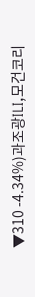▼310 -4.34%)과조광ILI,모건코리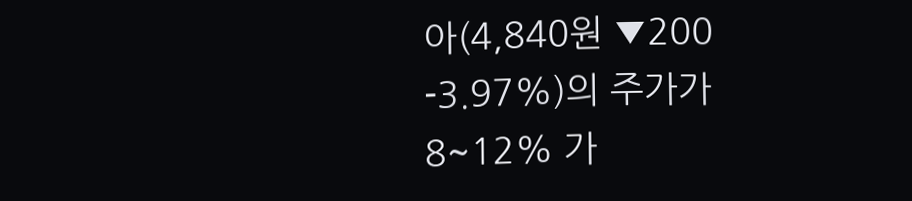아(4,840원 ▼200 -3.97%)의 주가가 8~12% 가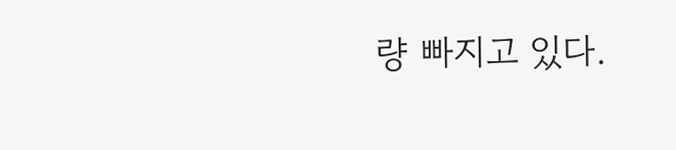량 빠지고 있다.